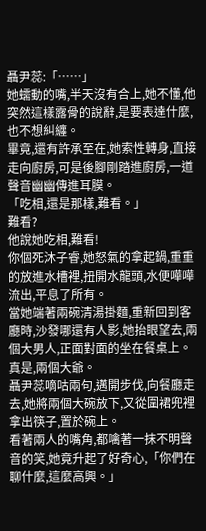聶尹蕊:「……」
她蠕動的嘴,半天沒有合上,她不懂,他突然這樣露骨的說辭,是要表達什麼,也不想糾纏。
畢竟,還有許承至在,她索性轉身,直接走向廚房,可是後腳剛踏進廚房,一道聲音幽幽傳進耳膜。
「吃相,還是那樣,難看。」
難看?
他說她吃相,難看!
你個死沐子睿,她怒氣的拿起鍋,重重的放進水槽裡,扭開水龍頭,水便嘩嘩流出,平息了所有。
當她端著兩碗清湯掛麵,重新回到客廳時,沙發哪還有人影,她抬眼望去,兩個大男人,正面對面的坐在餐桌上。
真是,兩個大爺。
聶尹蕊嘀咕兩句,邁開步伐,向餐廳走去,她將兩個大碗放下,又從圍裙兜裡拿出筷子,置於碗上。
看著兩人的嘴角,都噙著一抹不明聲音的笑,她竟升起了好奇心,「你們在聊什麼,這麼高興。」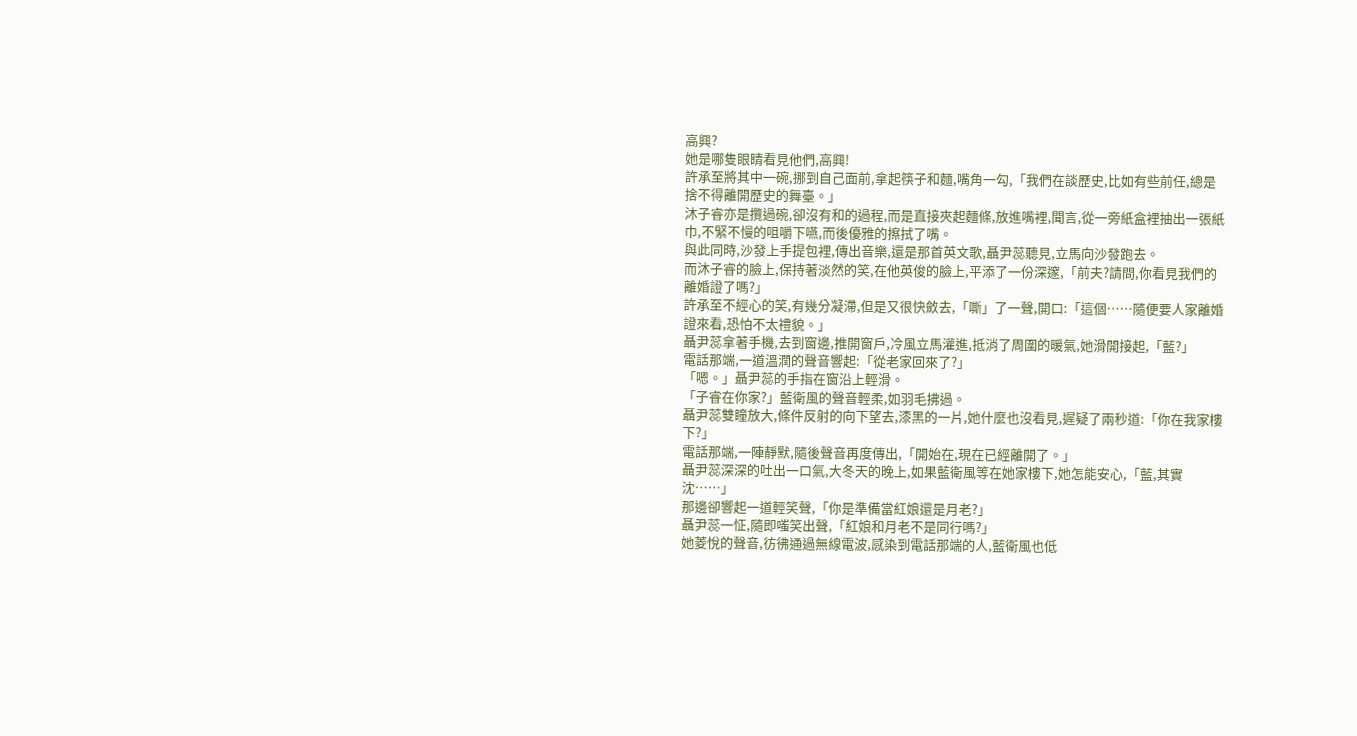高興?
她是哪隻眼睛看見他們,高興!
許承至將其中一碗,挪到自己面前,拿起筷子和麵,嘴角一勾,「我們在談歷史,比如有些前任,總是捨不得離開歷史的舞臺。」
沐子睿亦是攬過碗,卻沒有和的過程,而是直接夾起麵條,放進嘴裡,聞言,從一旁紙盒裡抽出一張紙巾,不緊不慢的咀嚼下嚥,而後優雅的擦拭了嘴。
與此同時,沙發上手提包裡,傳出音樂,還是那首英文歌,聶尹蕊聽見,立馬向沙發跑去。
而沐子睿的臉上,保持著淡然的笑,在他英俊的臉上,平添了一份深邃,「前夫?請問,你看見我們的離婚證了嗎?」
許承至不經心的笑,有幾分凝滯,但是又很快斂去,「嘶」了一聲,開口:「這個……隨便要人家離婚證來看,恐怕不太禮貌。」
聶尹蕊拿著手機,去到窗邊,推開窗戶,冷風立馬灌進,抵消了周圍的暖氣,她滑開接起,「藍?」
電話那端,一道溫潤的聲音響起:「從老家回來了?」
「嗯。」聶尹蕊的手指在窗沿上輕滑。
「子睿在你家?」藍衛風的聲音輕柔,如羽毛拂過。
聶尹蕊雙瞳放大,條件反射的向下望去,漆黑的一片,她什麼也沒看見,遲疑了兩秒道:「你在我家樓下?」
電話那端,一陣靜默,隨後聲音再度傳出,「開始在,現在已經離開了。」
聶尹蕊深深的吐出一口氣,大冬天的晚上,如果藍衛風等在她家樓下,她怎能安心,「藍,其實沈……」
那邊卻響起一道輕笑聲,「你是準備當紅娘還是月老?」
聶尹蕊一怔,隨即嗤笑出聲,「紅娘和月老不是同行嗎?」
她菱悅的聲音,彷彿通過無線電波,感染到電話那端的人,藍衛風也低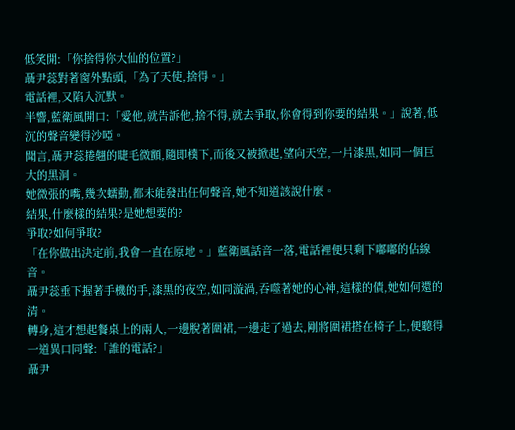低笑開:「你捨得你大仙的位置?」
聶尹蕊對著窗外點頭,「為了天使,捨得。」
電話裡,又陷入沉默。
半響,藍衛風開口:「愛他,就告訴他,捨不得,就去爭取,你會得到你要的結果。」說著,低沉的聲音變得沙啞。
聞言,聶尹蕊捲翹的睫毛微顫,隨即樸下,而後又被掀起,望向天空,一片漆黑,如同一個巨大的黑洞。
她微張的嘴,幾次蠕動,都未能發出任何聲音,她不知道該說什麼。
結果,什麼樣的結果?是她想要的?
爭取?如何爭取?
「在你做出決定前,我會一直在原地。」藍衛風話音一落,電話裡便只剩下嘟嘟的佔線音。
聶尹蕊垂下握著手機的手,漆黑的夜空,如同漩渦,吞噬著她的心神,這樣的債,她如何還的清。
轉身,這才想起餐桌上的兩人,一邊脫著圍裙,一邊走了過去,剛將圍裙搭在椅子上,便聽得一道異口同聲:「誰的電話?」
聶尹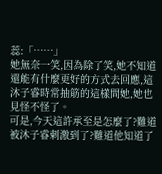蕊:「……」
她無奈一笑,因為除了笑,她不知道還能有什麼更好的方式去回應,這沐子睿時常抽筋的這樣問她,她也見怪不怪了。
可是,今天這許承至是怎麼了?難道被沐子睿刺激到了?難道他知道了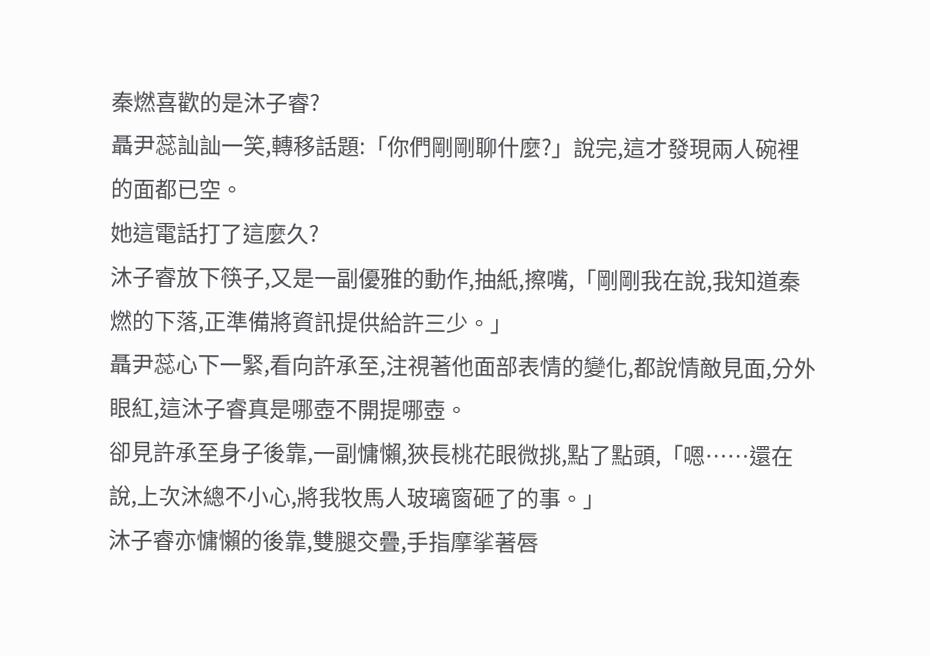秦燃喜歡的是沐子睿?
聶尹蕊訕訕一笑,轉移話題:「你們剛剛聊什麼?」說完,這才發現兩人碗裡的面都已空。
她這電話打了這麼久?
沐子睿放下筷子,又是一副優雅的動作,抽紙,擦嘴,「剛剛我在說,我知道秦燃的下落,正準備將資訊提供給許三少。」
聶尹蕊心下一緊,看向許承至,注視著他面部表情的變化,都說情敵見面,分外眼紅,這沐子睿真是哪壺不開提哪壺。
卻見許承至身子後靠,一副慵懶,狹長桃花眼微挑,點了點頭,「嗯……還在說,上次沐總不小心,將我牧馬人玻璃窗砸了的事。」
沐子睿亦慵懶的後靠,雙腿交疊,手指摩挲著唇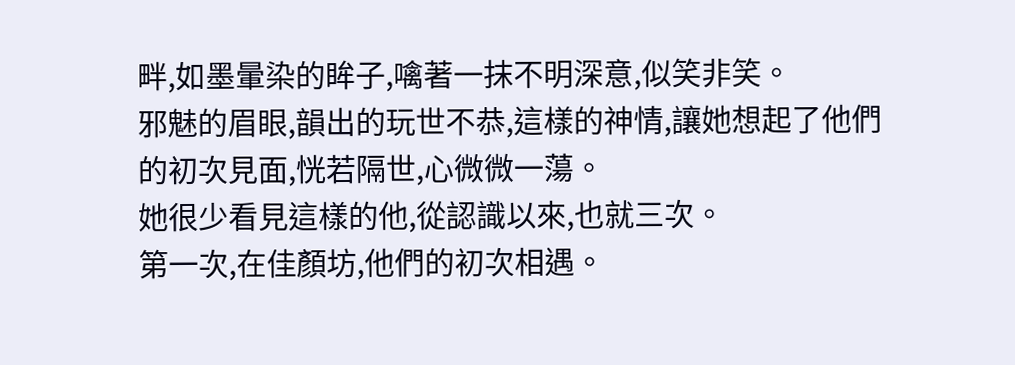畔,如墨暈染的眸子,噙著一抹不明深意,似笑非笑。
邪魅的眉眼,韻出的玩世不恭,這樣的神情,讓她想起了他們的初次見面,恍若隔世,心微微一蕩。
她很少看見這樣的他,從認識以來,也就三次。
第一次,在佳顏坊,他們的初次相遇。